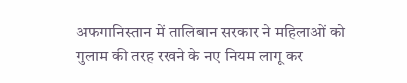अफगानिस्तान में तालिबान सरकार ने महिलाओं को गुलाम की तरह रखने के नए नियम लागू कर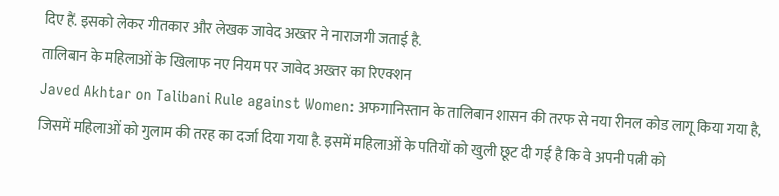दिए हैं. इसको लेकर गीतकार और लेखक जावेद अख्तर ने नाराजगी जताई है.
तालिबान के महिलाओं के खिलाफ नए नियम पर जावेद अख्तर का रिएक्शन
Javed Akhtar on Talibani Rule against Women: अफगानिस्तान के तालिबान शासन की तरफ से नया रीनल कोड लागू किया गया है, जिसमें महिलाओं को गुलाम की तरह का दर्जा दिया गया है. इसमें महिलाओं के पतियों को खुली छूट दी गई है कि वे अपनी पत्नी को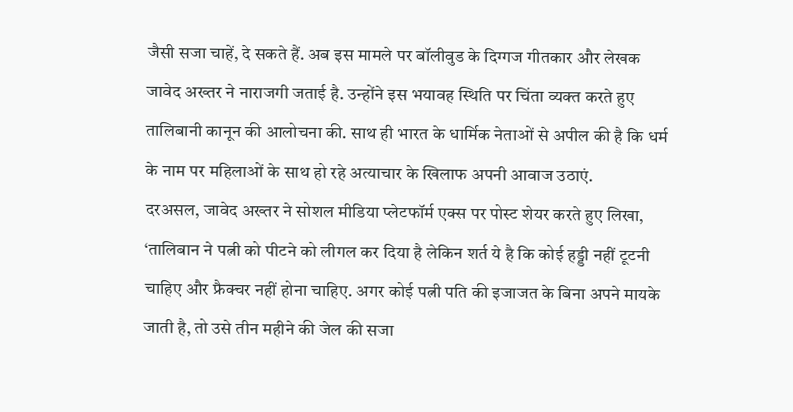जैसी सजा चाहें, दे सकते हैं. अब इस मामले पर बॉलीवुड के दिग्गज गीतकार और लेखक जावेद अख्तर ने नाराजगी जताई है. उन्होंने इस भयावह स्थिति पर चिंता व्यक्त करते हुए तालिबानी कानून की आलोचना की. साथ ही भारत के धार्मिक नेताओं से अपील की है कि धर्म के नाम पर महिलाओं के साथ हो रहे अत्याचार के खिलाफ अपनी आवाज उठाएं.
दरअसल, जावेद अख्तर ने सोशल मीडिया प्लेटफॉर्म एक्स पर पोस्ट शेयर करते हुए लिखा, ‘तालिबान ने पत्नी को पीटने को लीगल कर दिया है लेकिन शर्त ये है कि कोई हड्डी नहीं टूटनी चाहिए और फ्रैक्चर नहीं होना चाहिए. अगर कोई पत्नी पति की इजाजत के बिना अपने मायके जाती है, तो उसे तीन महीने की जेल की सजा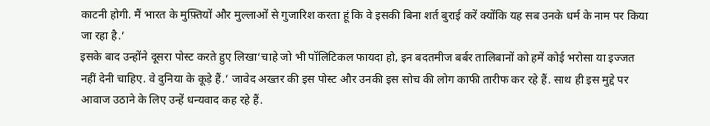काटनी होगी. मैं भारत के मुफ़्तियों और मुल्लाओं से गुजारिश करता हूं कि वे इसकी बिना शर्त बुराई करें क्योंकि यह सब उनके धर्म के नाम पर किया जा रहा है.’
इसके बाद उन्होंने दूसरा पोस्ट करते हुए लिखा‘चाहे जो भी पॉलिटिकल फायदा हो, इन बदतमीज बर्बर तालिबानों को हमें कोई भरोसा या इज्जत नहीं देनी चाहिए. वे दुनिया के कूड़े हैं.’ जावेद अख्तर की इस पोस्ट और उनकी इस सोच की लोग काफी तारीफ कर रहे हैं. साथ ही इस मुद्दे पर आवाज उठाने के लिए उन्हें धन्यवाद कह रहे हैं.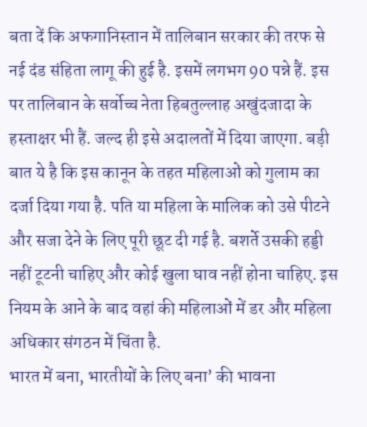बता दें कि अफगानिस्तान में तालिबान सरकार की तरफ से नई दंड संहिता लागू की हुई है. इसमें लगभग 90 पन्ने हैं. इस पर तालिबान के सर्वोच्च नेता हिबतुल्लाह अखुंदजादा के हस्ताक्षर भी हैं. जल्द ही इसे अदालतों में दिया जाएगा. बड़ी बात ये है कि इस कानून के तहत महिलाओं को गुलाम का दर्जा दिया गया है. पति या महिला के मालिक को उसे पीटने और सजा देने के लिए पूरी छूट दी गई है. बशर्ते उसकी हड्डी नहीं टूटनी चाहिए और कोई खुला घाव नहीं होना चाहिए. इस नियम के आने के बाद वहां की महिलाओं में डर और महिला अधिकार संगठन में चिंता है.
भारत में बना, भारतीयों के लिए बना’ की भावना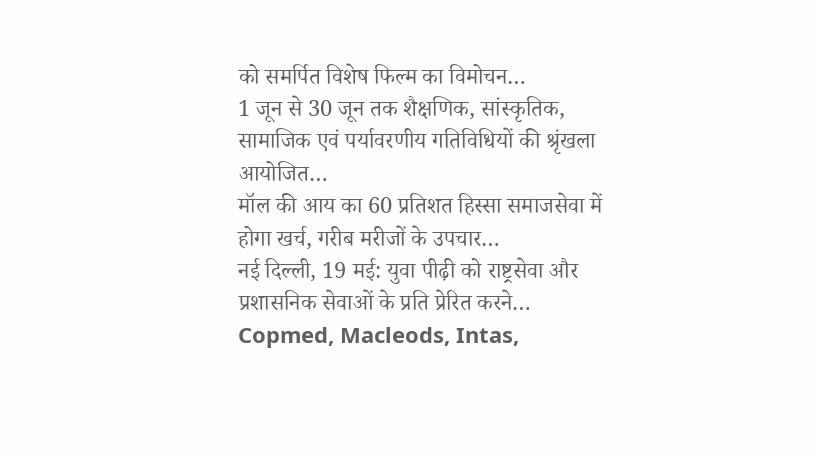को समर्पित विशेष फिल्म का विमोचन…
1 जून से 30 जून तक शैक्षणिक, सांस्कृतिक, सामाजिक एवं पर्यावरणीय गतिविधियों की श्रृंखला आयोजित…
मॉल की आय का 60 प्रतिशत हिस्सा समाजसेवा में होगा खर्च, गरीब मरीजों के उपचार…
नई दिल्ली, 19 मई: युवा पीढ़ी को राष्ट्रसेवा और प्रशासनिक सेवाओं के प्रति प्रेरित करने…
Copmed, Macleods, Intas,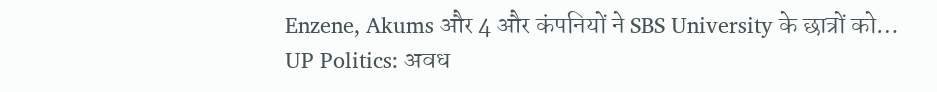Enzene, Akums और 4 और कंपनियों ने SBS University के छात्रों को…
UP Politics: अवध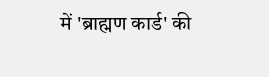में 'ब्राह्मण कार्ड' की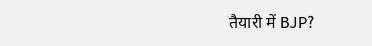तैयारी में BJP?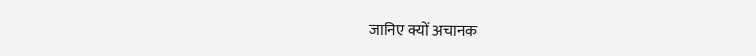जानिए क्यों अचानक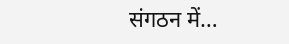संगठन में…